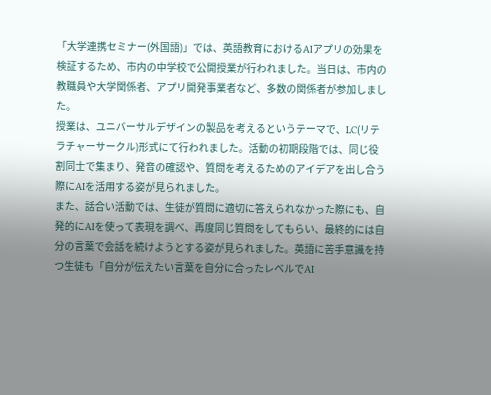「大学連携セミナー(外国語)」では、英語教育におけるAIアプリの効果を検証するため、市内の中学校で公開授業が行われました。当日は、市内の教職員や大学関係者、アプリ開発事業者など、多数の関係者が参加しました。
授業は、ユニバーサルデザインの製品を考えるというテーマで、LC(リテラチャーサークル)形式にて行われました。活動の初期段階では、同じ役割同士で集まり、発音の確認や、質問を考えるためのアイデアを出し合う際にAIを活用する姿が見られました。
また、話合い活動では、生徒が質問に適切に答えられなかった際にも、自発的にAIを使って表現を調べ、再度同じ質問をしてもらい、最終的には自分の言葉で会話を続けようとする姿が見られました。英語に苦手意識を持つ生徒も「自分が伝えたい言葉を自分に合ったレベルでAI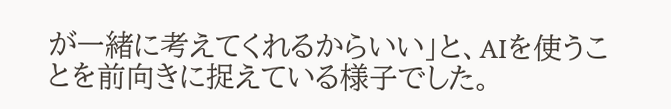が一緒に考えてくれるからいい」と、AIを使うことを前向きに捉えている様子でした。